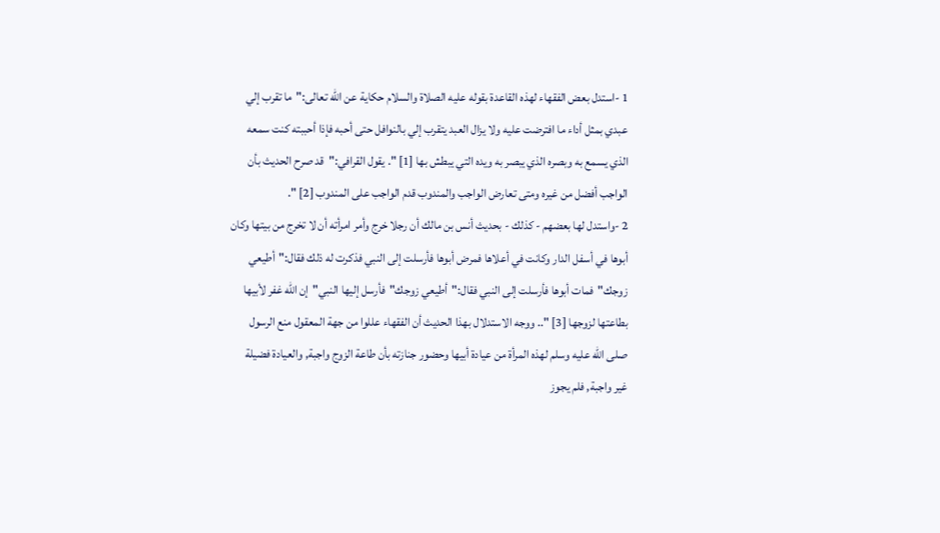1 -استدل بعض الفقهاء لهذه القاعدة بقوله عليه الصلاة والسلام حكاية عن الله تعالى:"ما تقرب إلي عبدي بمثل أداء ما افترضت عليه ولا يزال العبد يتقرب إلي بالنوافل حتى أحبه فإذا أحببته كنت سمعه الذي يسمع به وبصره الذي يبصر به ويده التي يبطش بها [1] ". يقول القرافي:"قد صرح الحديث بأن الواجب أفضل من غيره ومتى تعارض الواجب والمندوب قدم الواجب على المندوب [2] ".
2 -واستدل لها بعضهم - كذلك - بحديث أنس بن مالك أن رجلا خرج وأمر امرأته أن لا تخرج من بيتها وكان أبوها في أسفل الدار وكانت في أعلاها فمرض أبوها فأرسلت إلى النبي فذكرت له ذلك فقال:"أطيعي زوجك"فمات أبوها فأرسلت إلى النبي فقال:"أطيعي زوجك"فأرسل إليها النبي"إن الله غفر لأبيها بطاعتها لزوجها [3] ".. ووجه الاستدلال بهذا الحديث أن الفقهاء عللوا من جهة المعقول منع الرسول صلى الله عليه وسلم لهذه المرأة من عيادة أبيها وحضور جنازته بأن طاعة الزوج واجبة, والعيادة فضيلة غير واجبة, فلم يجوز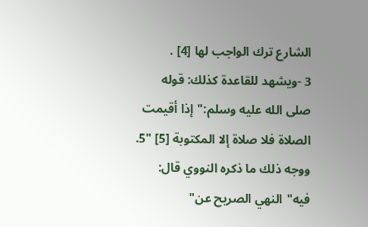الشارع ترك الواجب لها [4] .
3 -ويشهد للقاعدة كذلك: قوله صلى الله عليه وسلم:"إذا أقيمت الصلاة فلا صلاة إلا المكتوبة [5] "5. ووجه ذلك ما ذكره النووي قال: فيه"النهي الصريح عن"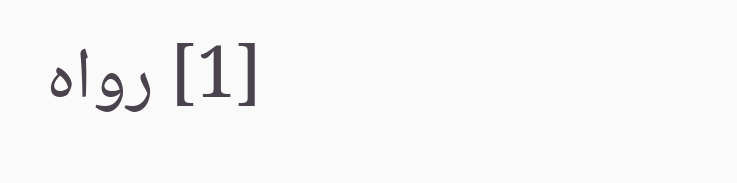[1] رواه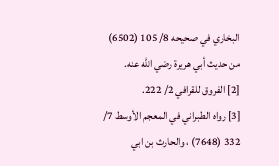البخاري في صحيحه 8/ 105 (6502) من حديث أبي هريرة رضي الله عنه.
[2] الفروق للقرافي 2/ 222.
[3] رواه الطبراني في المعجم الأوسط 7/ 332 (7648) ، والحارث بن ابي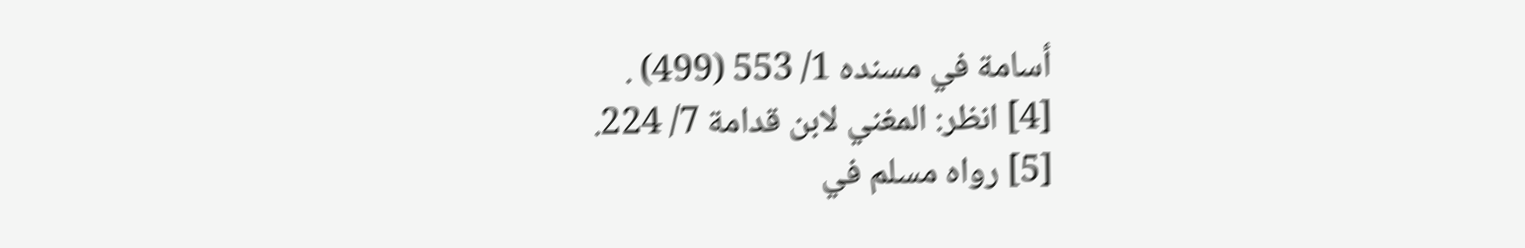أسامة في مسنده 1/ 553 (499) .
[4] انظر: المغني لابن قدامة 7/ 224.
[5] رواه مسلم في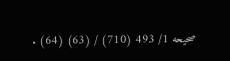صحيحه 1/ 493 (710) / (63) (64) .